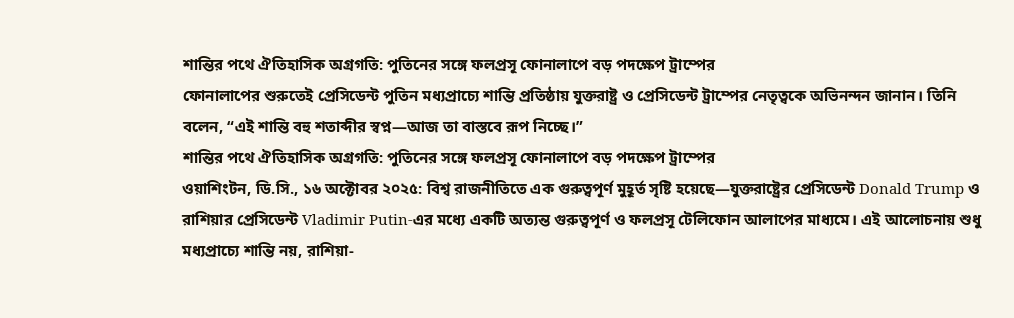শান্তির পথে ঐতিহাসিক অগ্রগতি: পুতিনের সঙ্গে ফলপ্রসূ ফোনালাপে বড় পদক্ষেপ ট্রাম্পের
ফোনালাপের শুরুতেই প্রেসিডেন্ট পুতিন মধ্যপ্রাচ্যে শান্তি প্রতিষ্ঠায় যুক্তরাষ্ট্র ও প্রেসিডেন্ট ট্রাম্পের নেতৃত্বকে অভিনন্দন জানান। তিনি বলেন, “এই শান্তি বহু শতাব্দীর স্বপ্ন—আজ তা বাস্তবে রূপ নিচ্ছে।”
শান্তির পথে ঐতিহাসিক অগ্রগতি: পুতিনের সঙ্গে ফলপ্রসূ ফোনালাপে বড় পদক্ষেপ ট্রাম্পের
ওয়াশিংটন, ডি.সি., ১৬ অক্টোবর ২০২৫: বিশ্ব রাজনীতিতে এক গুরুত্বপূর্ণ মুহূর্ত সৃষ্টি হয়েছে—যুক্তরাষ্ট্রের প্রেসিডেন্ট Donald Trump ও রাশিয়ার প্রেসিডেন্ট Vladimir Putin-এর মধ্যে একটি অত্যন্ত গুরুত্বপূর্ণ ও ফলপ্রসূ টেলিফোন আলাপের মাধ্যমে। এই আলোচনায় শুধু মধ্যপ্রাচ্যে শান্তি নয়, রাশিয়া-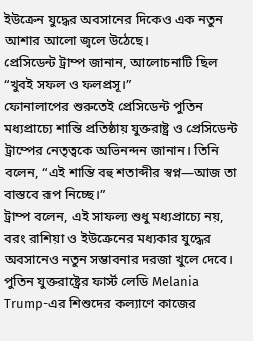ইউক্রেন যুদ্ধের অবসানের দিকেও এক নতুন আশার আলো জ্বলে উঠেছে।
প্রেসিডেন্ট ট্রাম্প জানান, আলোচনাটি ছিল “খুবই সফল ও ফলপ্রসূ।”
ফোনালাপের শুরুতেই প্রেসিডেন্ট পুতিন মধ্যপ্রাচ্যে শান্তি প্রতিষ্ঠায় যুক্তরাষ্ট্র ও প্রেসিডেন্ট ট্রাম্পের নেতৃত্বকে অভিনন্দন জানান। তিনি বলেন, “এই শান্তি বহু শতাব্দীর স্বপ্ন—আজ তা বাস্তবে রূপ নিচ্ছে।”
ট্রাম্প বলেন, এই সাফল্য শুধু মধ্যপ্রাচ্যে নয়, বরং রাশিয়া ও ইউক্রেনের মধ্যকার যুদ্ধের অবসানেও নতুন সম্ভাবনার দরজা খুলে দেবে।
পুতিন যুক্তরাষ্ট্রের ফার্স্ট লেডি Melania Trump-এর শিশুদের কল্যাণে কাজের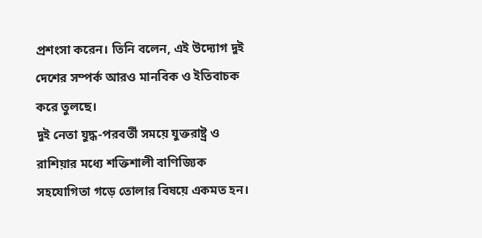প্রশংসা করেন। তিনি বলেন, এই উদ্যোগ দুই দেশের সম্পর্ক আরও মানবিক ও ইতিবাচক করে তুলছে।
দুই নেতা যুদ্ধ-পরবর্তী সময়ে যুক্তরাষ্ট্র ও রাশিয়ার মধ্যে শক্তিশালী বাণিজ্যিক সহযোগিতা গড়ে তোলার বিষয়ে একমত হন।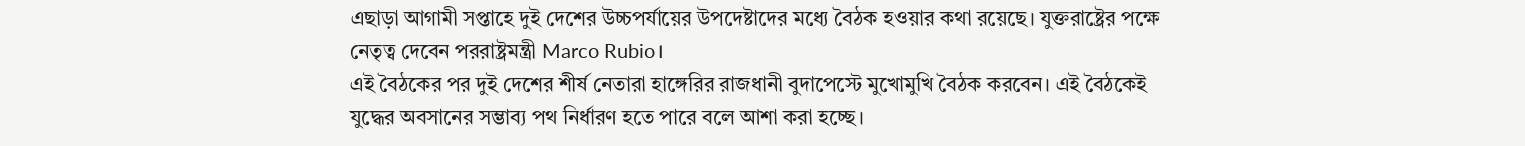এছাড়া আগামী সপ্তাহে দুই দেশের উচ্চপর্যায়ের উপদেষ্টাদের মধ্যে বৈঠক হওয়ার কথা রয়েছে। যুক্তরাষ্ট্রের পক্ষে নেতৃত্ব দেবেন পররাষ্ট্রমন্ত্রী Marco Rubio।
এই বৈঠকের পর দুই দেশের শীর্ষ নেতারা হাঙ্গেরির রাজধানী বুদাপেস্টে মুখোমুখি বৈঠক করবেন। এই বৈঠকেই যুদ্ধের অবসানের সম্ভাব্য পথ নির্ধারণ হতে পারে বলে আশা করা হচ্ছে।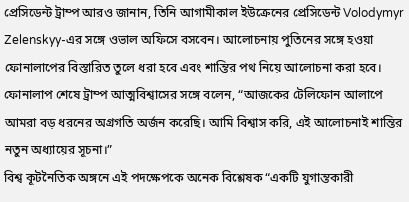প্রেসিডেন্ট ট্রাম্প আরও জানান, তিনি আগামীকাল ইউক্রেনের প্রেসিডেন্ট Volodymyr Zelenskyy-এর সঙ্গে ওভাল অফিসে বসবেন। আলোচনায় পুতিনের সঙ্গে হওয়া ফোনালাপের বিস্তারিত তুলে ধরা হবে এবং শান্তির পথ নিয়ে আলোচনা করা হবে।
ফোনালাপ শেষে ট্রাম্প আত্মবিশ্বাসের সঙ্গে বলেন, “আজকের টেলিফোন আলাপে আমরা বড় ধরনের অগ্রগতি অর্জন করেছি। আমি বিশ্বাস করি, এই আলোচনাই শান্তির নতুন অধ্যায়ের সূচনা।”
বিশ্ব কূটনৈতিক অঙ্গনে এই পদক্ষেপকে অনেক বিশ্লেষক “একটি যুগান্তকারী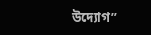উদ্যোগ”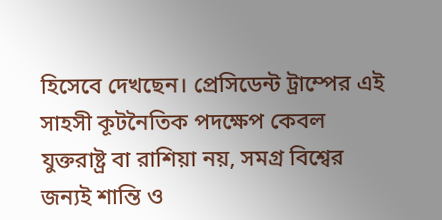হিসেবে দেখছেন। প্রেসিডেন্ট ট্রাম্পের এই সাহসী কূটনৈতিক পদক্ষেপ কেবল যুক্তরাষ্ট্র বা রাশিয়া নয়, সমগ্র বিশ্বের জন্যই শান্তি ও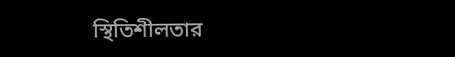স্থিতিশীলতার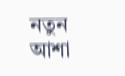নতুন আশা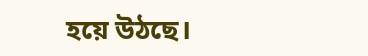হয়ে উঠছে।